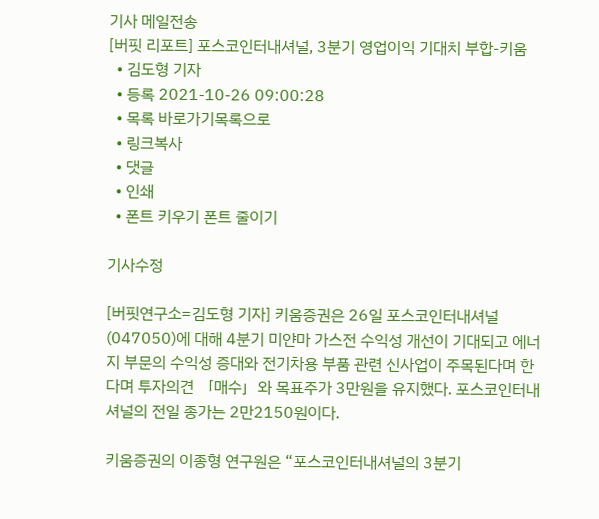기사 메일전송
[버핏 리포트] 포스코인터내셔널, 3분기 영업이익 기대치 부합-키움
  • 김도형 기자
  • 등록 2021-10-26 09:00:28
  • 목록 바로가기목록으로
  • 링크복사
  • 댓글
  • 인쇄
  • 폰트 키우기 폰트 줄이기

기사수정

[버핏연구소=김도형 기자] 키움증권은 26일 포스코인터내셔널(047050)에 대해 4분기 미얀마 가스전 수익성 개선이 기대되고 에너지 부문의 수익성 증대와 전기차용 부품 관련 신사업이 주목된다며 한다며 투자의견 「매수」와 목표주가 3만원을 유지했다. 포스코인터내셔널의 전일 종가는 2만2150원이다.

키움증권의 이종형 연구원은 “포스코인터내셔널의 3분기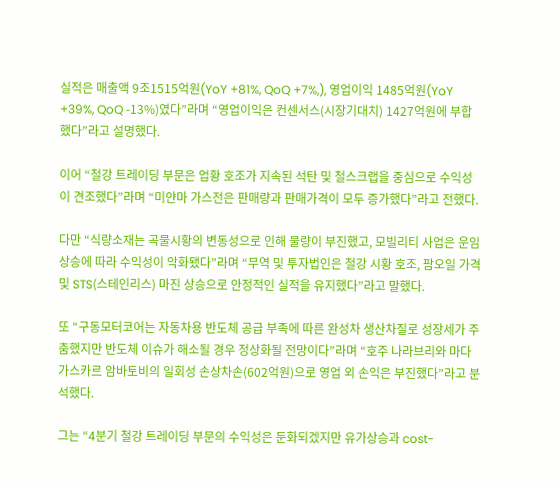실적은 매출액 9조1515억원(YoY +81%, QoQ +7%,), 영업이익 1485억원(YoY +39%, QoQ -13%)였다”라며 “영업이익은 컨센서스(시장기대치) 1427억원에 부합했다”라고 설명했다.

이어 “철강 트레이딩 부문은 업황 호조가 지속된 석탄 및 철스크랩을 중심으로 수익성이 견조했다”라며 “미얀마 가스전은 판매량과 판매가격이 모두 증가했다”라고 전했다.

다만 “식량소재는 곡물시황의 변동성으로 인해 물량이 부진했고, 모빌리티 사업은 운임 상승에 따라 수익성이 악화됐다”라며 “무역 및 투자법인은 철강 시황 호조, 팜오일 가격 및 STS(스테인리스) 마진 상승으로 안정적인 실적을 유지했다”라고 말했다.

또 “구동모터코어는 자동차용 반도체 공급 부족에 따른 완성차 생산차질로 성장세가 주춤했지만 반도체 이슈가 해소될 경우 정상화될 전망이다”라며 “호주 나라브리와 마다가스카르 암바토비의 일회성 손상차손(602억원)으로 영업 외 손익은 부진했다”라고 분석했다.

그는 “4분기 철강 트레이딩 부문의 수익성은 둔화되겠지만 유가상승과 cost-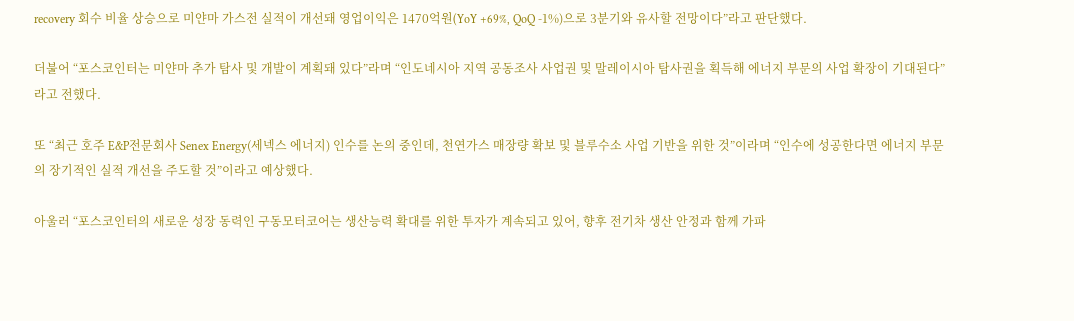recovery 회수 비율 상승으로 미얀마 가스전 실적이 개선돼 영업이익은 1470억원(YoY +69%, QoQ -1%)으로 3분기와 유사할 전망이다”라고 판단했다.

더불어 “포스코인터는 미얀마 추가 탐사 및 개발이 계획돼 있다”라며 “인도네시아 지역 공동조사 사업권 및 말레이시아 탐사권을 획득해 에너지 부문의 사업 확장이 기대된다”라고 전했다.

또 “최근 호주 E&P전문회사 Senex Energy(세넥스 에너지) 인수를 논의 중인데, 천연가스 매장량 확보 및 블루수소 사업 기반을 위한 것”이라며 “인수에 성공한다면 에너지 부문의 장기적인 실적 개선을 주도할 것”이라고 예상했다.

아울러 “포스코인터의 새로운 성장 동력인 구동모터코어는 생산능력 확대를 위한 투자가 계속되고 있어, 향후 전기차 생산 안정과 함께 가파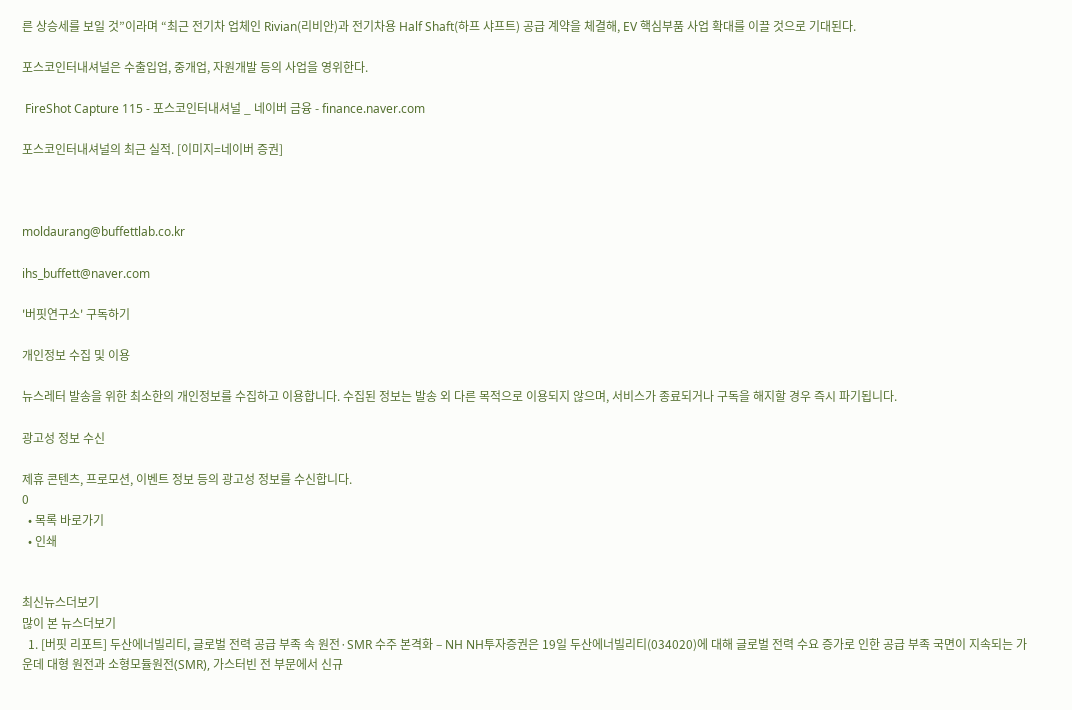른 상승세를 보일 것”이라며 “최근 전기차 업체인 Rivian(리비안)과 전기차용 Half Shaft(하프 샤프트) 공급 계약을 체결해, EV 핵심부품 사업 확대를 이끌 것으로 기대된다.

포스코인터내셔널은 수출입업, 중개업, 자원개발 등의 사업을 영위한다.

 FireShot Capture 115 - 포스코인터내셔널 _ 네이버 금융 - finance.naver.com

포스코인터내셔널의 최근 실적. [이미지=네이버 증권]



moldaurang@buffettlab.co.kr

ihs_buffett@naver.com

'버핏연구소' 구독하기

개인정보 수집 및 이용

뉴스레터 발송을 위한 최소한의 개인정보를 수집하고 이용합니다. 수집된 정보는 발송 외 다른 목적으로 이용되지 않으며, 서비스가 종료되거나 구독을 해지할 경우 즉시 파기됩니다.

광고성 정보 수신

제휴 콘텐츠, 프로모션, 이벤트 정보 등의 광고성 정보를 수신합니다.
0
  • 목록 바로가기
  • 인쇄


최신뉴스더보기
많이 본 뉴스더보기
  1. [버핏 리포트] 두산에너빌리티, 글로벌 전력 공급 부족 속 원전·SMR 수주 본격화 – NH NH투자증권은 19일 두산에너빌리티(034020)에 대해 글로벌 전력 수요 증가로 인한 공급 부족 국면이 지속되는 가운데 대형 원전과 소형모듈원전(SMR), 가스터빈 전 부문에서 신규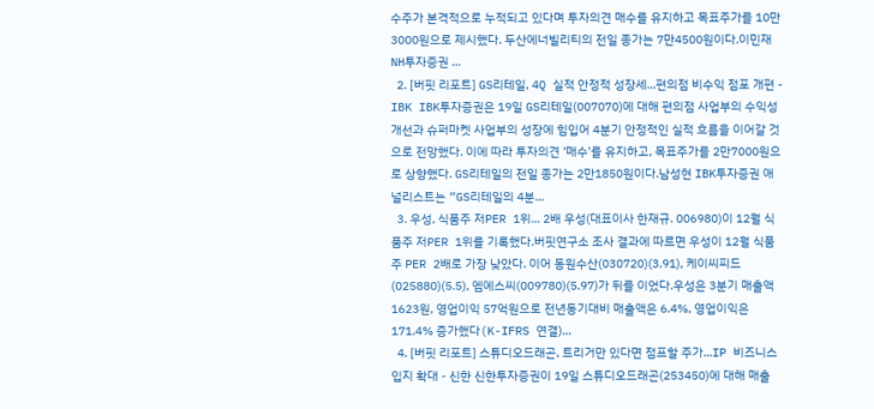수주가 본격적으로 누적되고 있다며 투자의견 매수를 유지하고 목표주가를 10만3000원으로 제시했다. 두산에너빌리티의 전일 종가는 7만4500원이다.이민재 NH투자증권 ...
  2. [버핏 리포트] GS리테일, 4Q 실적 안정적 성장세...편의점 비수익 점포 개편 - IBK IBK투자증권은 19일 GS리테일(007070)에 대해 편의점 사업부의 수익성 개선과 슈퍼마켓 사업부의 성장에 힘입어 4분기 안정적인 실적 흐름을 이어갈 것으로 전망했다. 이에 따라 투자의견 ‘매수'를 유지하고, 목표주가를 2만7000원으로 상향했다. GS리테일의 전일 종가는 2만1850원이다.남성현 IBK투자증권 애널리스트는 “GS리테일의 4분...
  3. 우성, 식품주 저PER 1위... 2배 우성(대표이사 한재규. 006980)이 12월 식품주 저PER 1위를 기록했다.버핏연구소 조사 결과에 따르면 우성이 12월 식품주 PER 2배로 가장 낮았다. 이어 동원수산(030720)(3.91), 케이씨피드(025880)(5.5), 엠에스씨(009780)(5.97)가 뒤를 이었다.우성은 3분기 매출액 1623원, 영업이익 57억원으로 전년동기대비 매출액은 6.4%, 영업이익은 171.4% 증가했다(K-IFRS 연결)...
  4. [버핏 리포트] 스튜디오드래곤, 트리거만 있다면 점프할 주가...IP 비즈니스 입지 확대 - 신한 신한투자증권이 19일 스튜디오드래곤(253450)에 대해 매출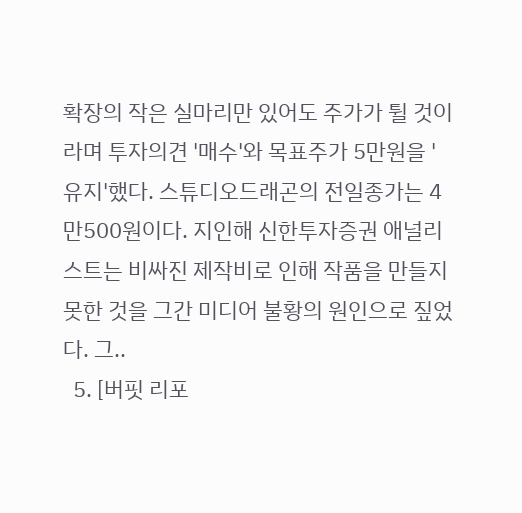확장의 작은 실마리만 있어도 주가가 튈 것이라며 투자의견 '매수'와 목표주가 5만원을 '유지'했다. 스튜디오드래곤의 전일종가는 4만500원이다. 지인해 신한투자증권 애널리스트는 비싸진 제작비로 인해 작품을 만들지 못한 것을 그간 미디어 불황의 원인으로 짚었다. 그..
  5. [버핏 리포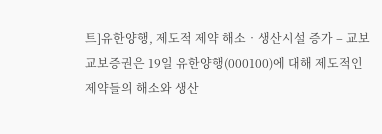트]유한양행, 제도적 제약 해소‧생산시설 증가 – 교보 교보증권은 19일 유한양행(000100)에 대해 제도적인 제약들의 해소와 생산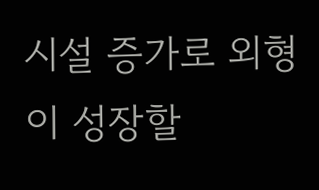시설 증가로 외형이 성장할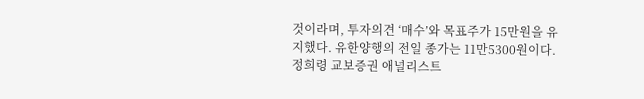것이라며, 투자의견 ‘매수’와 목표주가 15만원을 유지했다. 유한양행의 전일 종가는 11만5300원이다.정희령 교보증권 애널리스트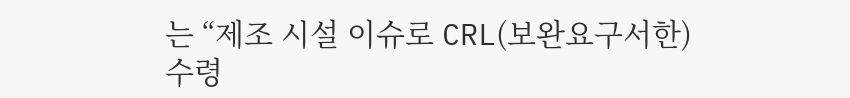는 “제조 시설 이슈로 CRL(보완요구서한) 수령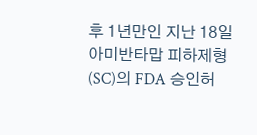후 1년만인 지난 18일 아미반타맙 피하제형(SC)의 FDA 승인허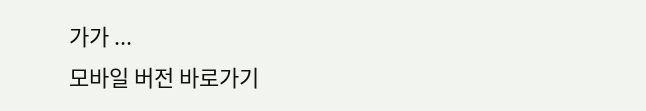가가 ...
모바일 버전 바로가기